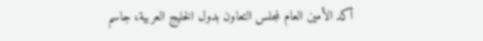أكد الأمين العام لمجلس التعاون بدول الخليج العربية، جاسم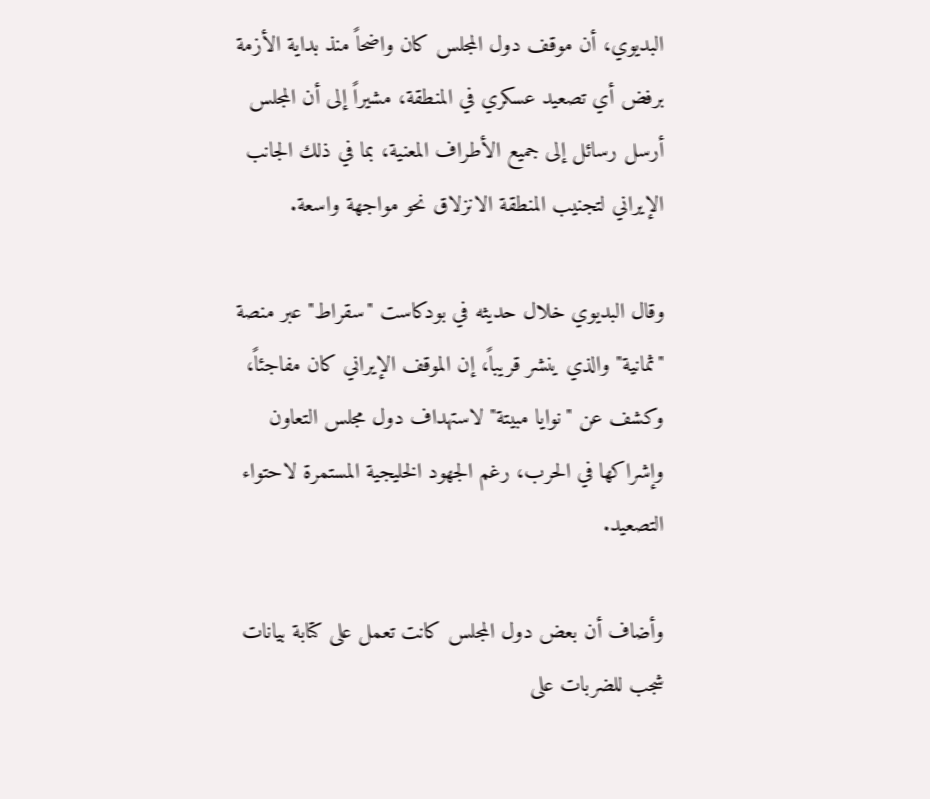البديوي، أن موقف دول المجلس كان واضحاً منذ بداية الأزمة برفض أي تصعيد عسكري في المنطقة، مشيراً إلى أن المجلس أرسل رسائل إلى جميع الأطراف المعنية، بما في ذلك الجانب الإيراني لتجنيب المنطقة الانزلاق نحو مواجهة واسعة.

وقال البديوي خلال حديثه في بودكاست "سقراط" عبر منصة "ثمانية" والذي ينشر قريباً، إن الموقف الإيراني كان مفاجئاً، وكشف عن "نوايا مبيتة" لاستهداف دول مجلس التعاون وإشراكها في الحرب، رغم الجهود الخليجية المستمرة لاحتواء التصعيد.

وأضاف أن بعض دول المجلس كانت تعمل على كتابة بيانات شجب للضربات على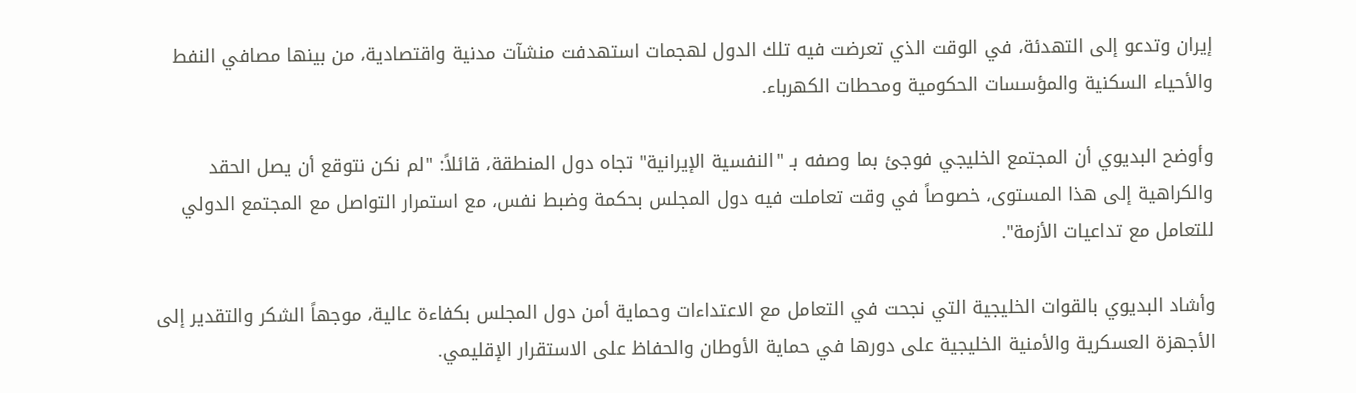إيران وتدعو إلى التهدئة، في الوقت الذي تعرضت فيه تلك الدول لهجمات استهدفت منشآت مدنية واقتصادية، من بينها مصافي النفط والأحياء السكنية والمؤسسات الحكومية ومحطات الكهرباء.

وأوضح البديوي أن المجتمع الخليجي فوجئ بما وصفه بـ "النفسية الإيرانية" تجاه دول المنطقة، قائلاً: "لم نكن نتوقع أن يصل الحقد والكراهية إلى هذا المستوى، خصوصاً في وقت تعاملت فيه دول المجلس بحكمة وضبط نفس، مع استمرار التواصل مع المجتمع الدولي للتعامل مع تداعيات الأزمة".

وأشاد البديوي بالقوات الخليجية التي نجحت في التعامل مع الاعتداءات وحماية أمن دول المجلس بكفاءة عالية، موجهاً الشكر والتقدير إلى الأجهزة العسكرية والأمنية الخليجية على دورها في حماية الأوطان والحفاظ على الاستقرار الإقليمي.